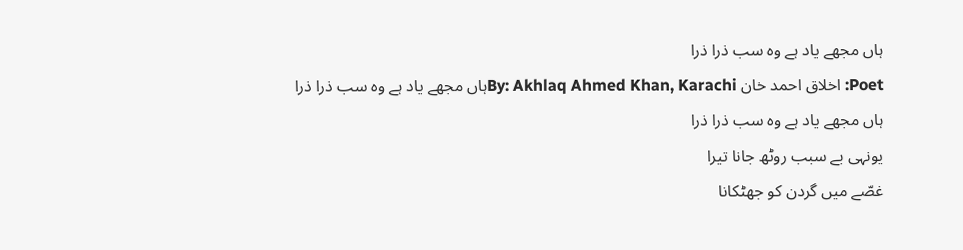ہاں مجھے یاد ہے وہ سب ذرا ذرا
Poet: اخلاق احمد خان By: Akhlaq Ahmed Khan, Karachiہاں مجھے یاد ہے وہ سب ذرا ذرا
ہاں مجھے یاد ہے وہ سب ذرا ذرا
یونہی بے سبب روٹھ جانا تیرا
غصّے میں گردن کو جھٹکانا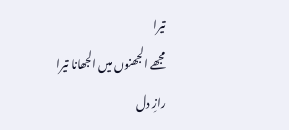تیرا
مجھے الجھنوں میں الجھانا تیرا
رازِ دل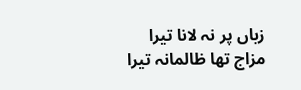زباں پر نہ لانا تیرا
مزاج تھا ظالمانہ تیرا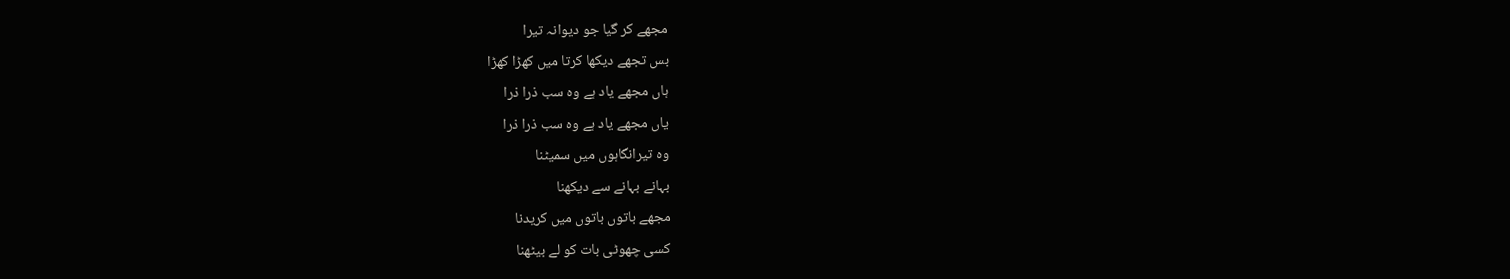مجھے کر گیا جو دیوانہ تیرا
بس تجھے دیکھا کرتا میں کھڑا کھڑا
ہاں مجھے یاد ہے وہ سب ذرا ذرا
یاں مجھے یاد ہے وہ سب ذرا ذرا
وہ تیرانگاہوں میں سمیٹنا
بہانے بہانے سے دیکھنا
مجھے باتوں باتوں میں کریدنا
کسی چھوٹی بات کو لے بیٹھنا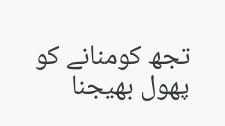تجھ کومنانے کو پھول بھیجنا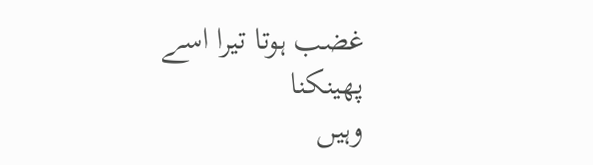غضب ہوتا تیرا اسے پھینکنا
وہیں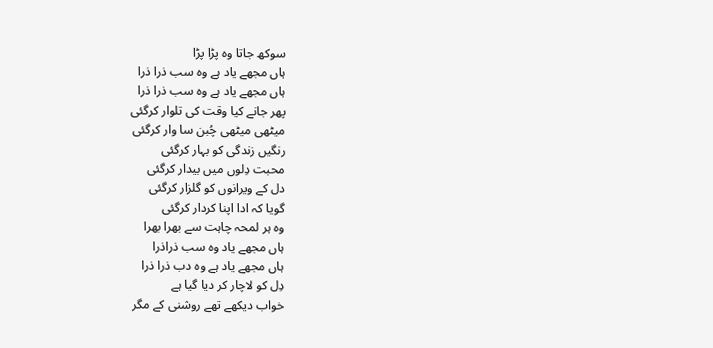سوکھ جاتا وہ پڑا پڑا
ہاں مجھے یاد ہے وہ سب ذرا ذرا
ہاں مجھے یاد ہے وہ سب ذرا ذرا
پھر جانے کیا وقت کی تلوار کرگئی
میٹھی میٹھی چُبن سا وار کرگئی
رنگیں زندگی کو بہار کرگئی
محبت دِلوں میں بیدار کرگئی
دل کے ویرانوں کو گلزار کرگئی
گویا کہ ادا اپنا کردار کرگئی
وہ ہر لمحہ چاہت سے بھرا بھرا
ہاں مجھے یاد وہ سب ذراذرا
ہاں مجھے یاد ہے وہ دب ذرا ذرا
دِل کو لاچار کر دیا گیا ہے
خواب دیکھے تھے روشنی کے مگر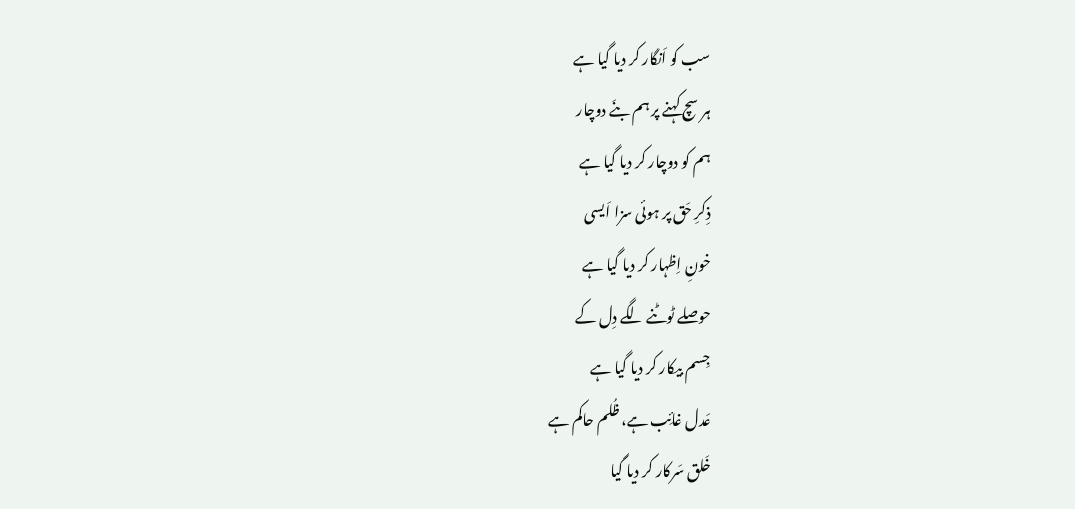سب کو اَنگار کر دیا گیا ہے
ہر سچ کہنے پر ہم بنَے دوچار
ہم کو دوچار کر دیا گیا ہے
ذِکرِ حَق پر ہوئی سزا اَیسی
خونِ اِظہار کر دیا گیا ہے
حوصلے ٹوٹنے لگے دِل کے
جِسم بیکار کر دیا گیا ہے
عَدل غائِب ہے، ظُلم حاکم ہے
خَلق سَرکار کر دیا گیا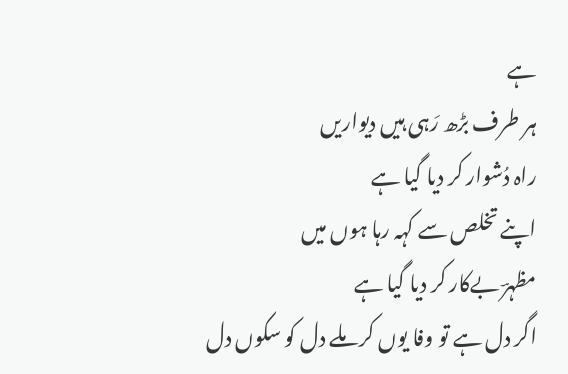ہے
ہر طرف بڑھ رَہی ہیں دیواریں
راہ دُشوار کر دیا گیا ہے
اپنے تخلص سے کہہ رہا ہوں میں
مظہرؔ بےکار کر دیا گیا ہے
اگر دل ہے تو وفا یوں کر ملے دل کو سکوں دل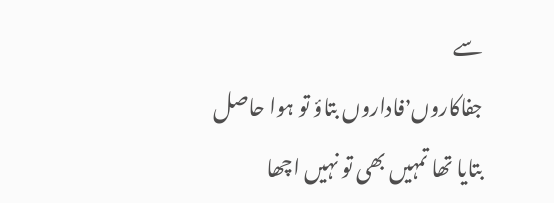سے
جفاکاروں٬فاداروں بتاؤ تو ہوا حاصل
بتایا تھا تمہیں بھی تو نہیں اچھا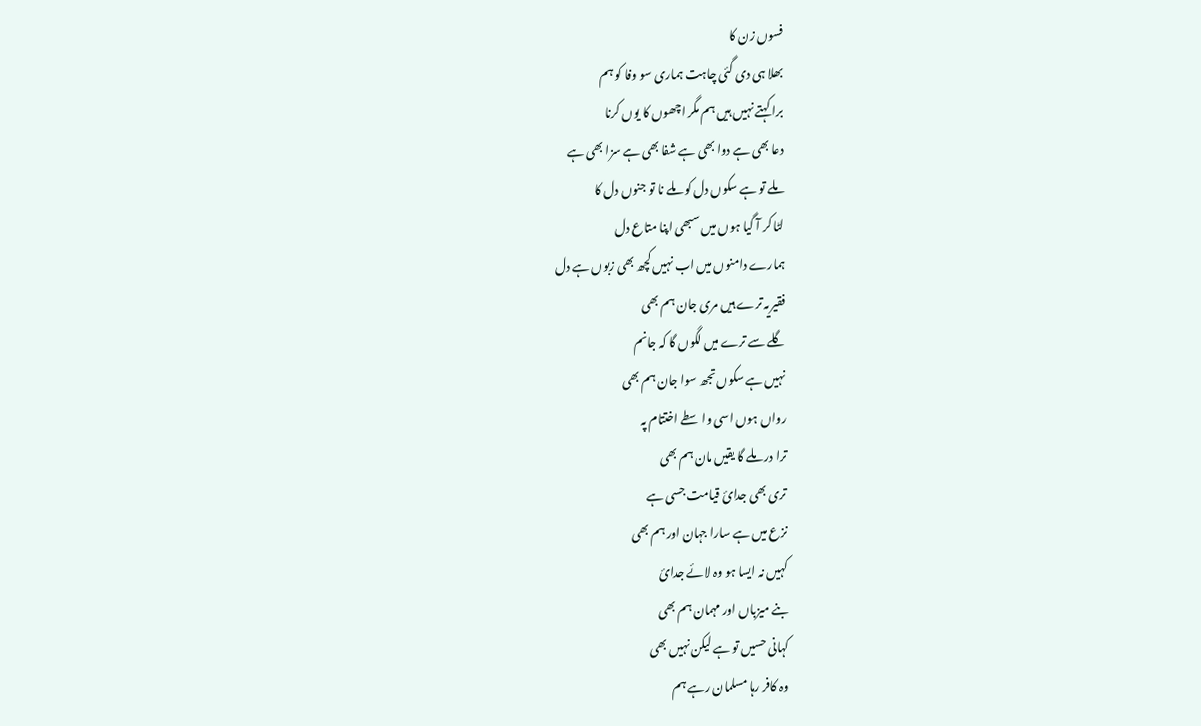فسوں زن کا
بھلا ہی دی گئی چاہت ہماری سو وفا کو ہم
برا کہتے نہیں ہیں ہم مگر اچھوں کا یوں کرنا
دعا بھی ہے دوا بھی ہے شفا بھی ہے سزا بھی ہے
ملے تو ہے سکوں دل کو ملے نا تو جنوں دل کا
لٹا کر آ گیا ہوں میں سبھی اپنا متاع دل
ہمارے دامنوں میں اب نہیں کچھ بھی زبوں ہے دل
فقیریہ ترے ہیں مری جان ہم بھی
گلے سے ترے میں لگوں گا کہ جانم
نہیں ہے سکوں تجھ سوا جان ہم بھی
رواں ہوں اسی واسطے اختتام پہ
ترا در ملے گا یقیں مان ہم بھی
تری بھی جدائ قیامت جسی ہے
نزع میں ہے سارا جہان اور ہم بھی
کہیں نہ ایسا ہو وہ لائے جدائ
بنے میزباں اور مہمان ہم بھی
کہانی حسیں تو ہے لیکن نہیں بھی
وہ کافر رہا مسلمان رہے ہم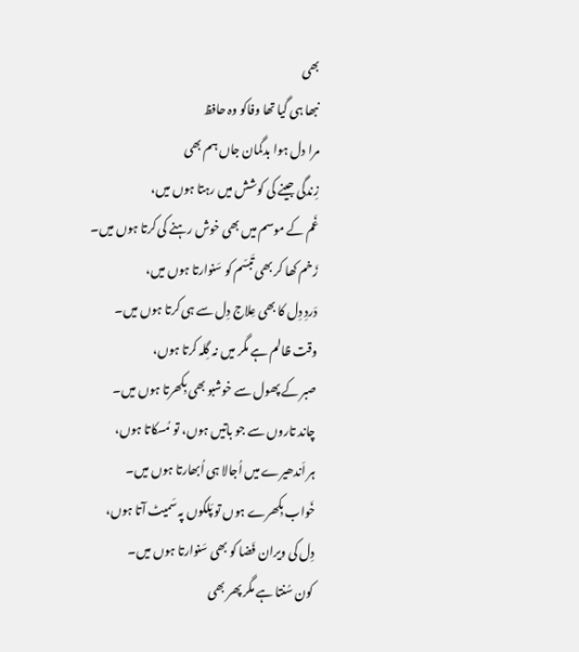بھی
نبھا ہی گیا تھا وفاکو وہ حافظ
مرا دل ہوا بدگمان جاں ہم بھی
زِندگی جینے کی کوشش میں رہتا ہوں میں،
غَم کے موسم میں بھی خوش رہنے کی کرتا ہوں میں۔
زَخم کھا کر بھی تَبسّم کو سَنوارتا ہوں میں،
دَردِ دِل کا بھی عِلاج دِل سے ہی کرتا ہوں میں۔
وقت ظالم ہے مگر میں نہ گِلہ کرتا ہوں،
صبر کے پھول سے خوشبو بھی بِکھرتا ہوں میں۔
چاند تاروں سے جو باتیں ہوں، تو مُسکاتا ہوں،
ہر اَندھیرے میں اُجالا ہی اُبھارتا ہوں میں۔
خَواب بِکھرے ہوں تو پَلکوں پہ سَمیٹ آتا ہوں،
دِل کی ویران فَضا کو بھی سَنوارتا ہوں میں۔
کون سُنتا ہے مگر پھر بھی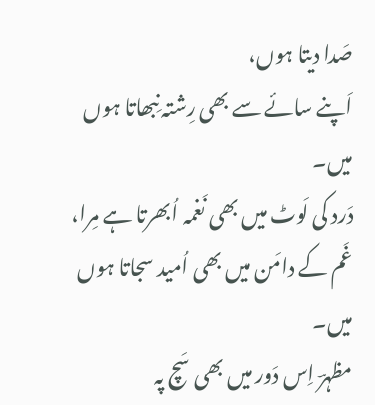صَدا دیتا ہوں،
اَپنے سائے سے بھی رِشتہ نِبھاتا ہوں میں۔
دَرد کی لَوٹ میں بھی نَغمہ اُبھرتا ہے مِرا،
غَم کے دامَن میں بھی اُمید سجاتا ہوں میں۔
مظہرؔ اِس دَور میں بھی سَچ پہ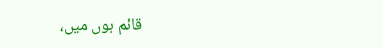قائم ہوں میں،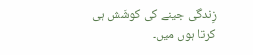زِندگی جینے کی کوشَش ہی کرتا ہوں میں۔